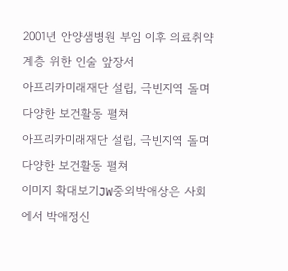2001년 안양샘병원 부임 이후 의료취약 계층 위한 인술 앞장서
아프리카미래재단 설립, 극빈지역 돌며 다양한 보건활동 펼쳐
아프리카미래재단 설립, 극빈지역 돌며 다양한 보건활동 펼쳐
이미지 확대보기JW중외박애상은 사회에서 박애정신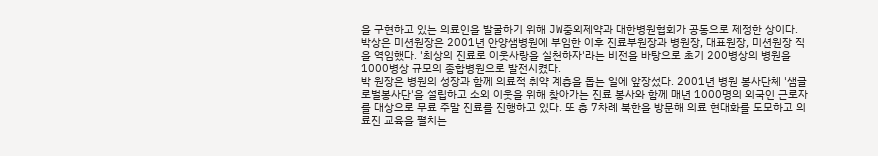을 구현하고 있는 의료인을 발굴하기 위해 JW중외제약과 대한병원협회가 공동으로 제정한 상이다.
박상은 미션원장은 2001년 안양샘병원에 부임한 이후 진료부원장과 병원장, 대표원장, 미션원장 직을 역임했다. '최상의 진료로 이웃사랑을 실천하자'라는 비전을 바탕으로 초기 200병상의 병원을 1000병상 규모의 종합병원으로 발전시켰다.
박 원장은 병원의 성장과 함께 의료적 취약 계층을 돕는 일에 앞장섰다. 2001년 병원 봉사단체 '샘글로벌봉사단'을 설립하고 소외 이웃을 위해 찾아가는 진료 봉사와 함께 매년 1000명의 외국인 근로자를 대상으로 무료 주말 진료를 진행하고 있다. 또 총 7차례 북한을 방문해 의료 현대화를 도모하고 의료진 교육을 펼치는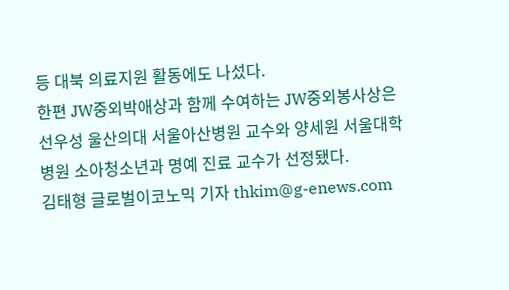등 대북 의료지원 활동에도 나섰다.
한편 JW중외박애상과 함께 수여하는 JW중외봉사상은 선우성 울산의대 서울아산병원 교수와 양세원 서울대학병원 소아청소년과 명예 진료 교수가 선정됐다.
김태형 글로벌이코노믹 기자 thkim@g-enews.com